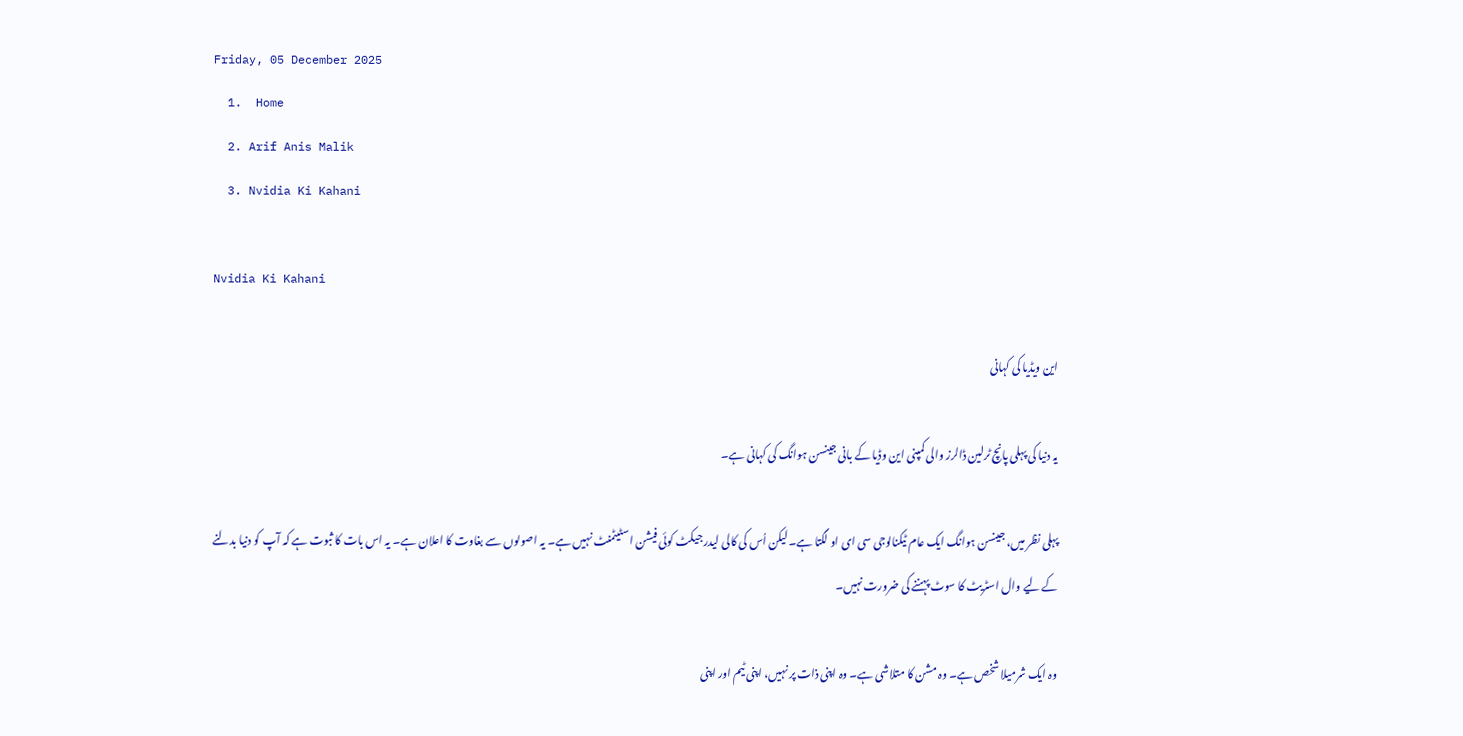Friday, 05 December 2025
  1.  Home
  2. Arif Anis Malik
  3. Nvidia Ki Kahani

Nvidia Ki Kahani

این ویڈیا کی کہانی

یہ دنیا کی پہلی پانچ ٹرلین ڈالرز والی کمپنی این وڈیا کے بانی جینسن ہوانگ کی کہانی ہے۔

پہلی نظر میں، جینسن ہوانگ ایک عام ٹیکنالوجی سی ای او لگتا ہے۔ لیکن اُس کی کالی لیدر جیکٹ کوئی فیشن اسٹیٹمنٹ نہیں ہے۔ یہ اصولوں سے بغاوت کا اعلان ہے۔ یہ اس بات کا ثبوت ہے کہ آپ کو دنیا بدلنے کے لیے وال اسٹریٹ کا سوٹ پہننے کی ضرورت نہیں۔

وہ ایک شرمیلا شخص ہے۔ وہ مشن کا متلاشی ہے۔ وہ اپنی ذات پر نہیں، اپنی ٹیم اور اپنی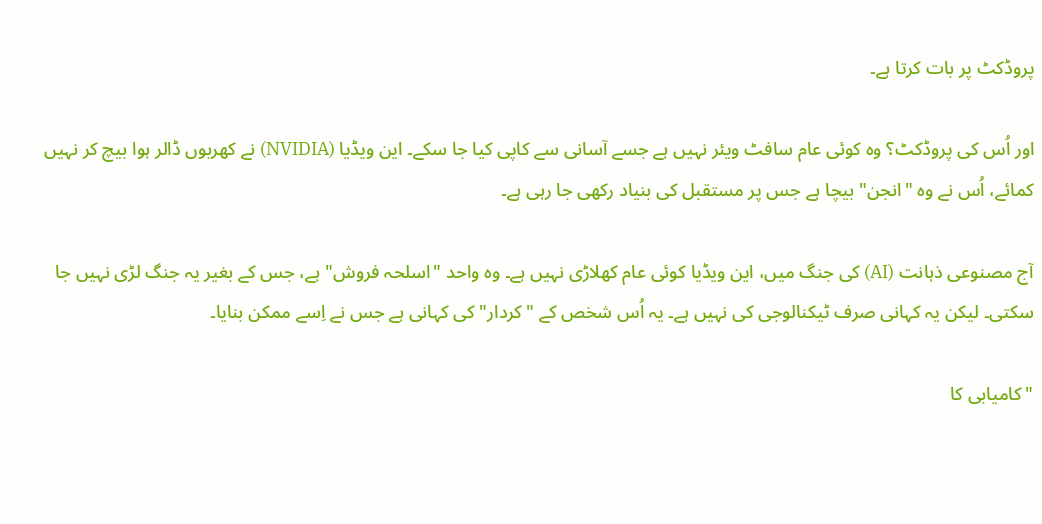پروڈکٹ پر بات کرتا ہے۔

اور اُس کی پروڈکٹ؟ وہ کوئی عام سافٹ ویئر نہیں ہے جسے آسانی سے کاپی کیا جا سکے۔ این ویڈیا (NVIDIA) نے کھربوں ڈالر ہوا بیچ کر نہیں کمائے، اُس نے وہ "انجن" بیچا ہے جس پر مستقبل کی بنیاد رکھی جا رہی ہے۔

آج مصنوعی ذہانت (AI) کی جنگ میں، این ویڈیا کوئی عام کھلاڑی نہیں ہے۔ وہ واحد "اسلحہ فروش" ہے، جس کے بغیر یہ جنگ لڑی نہیں جا سکتی۔ لیکن یہ کہانی صرف ٹیکنالوجی کی نہیں ہے۔ یہ اُس شخص کے "کردار" کی کہانی ہے جس نے اِسے ممکن بنایا۔

"کامیابی کا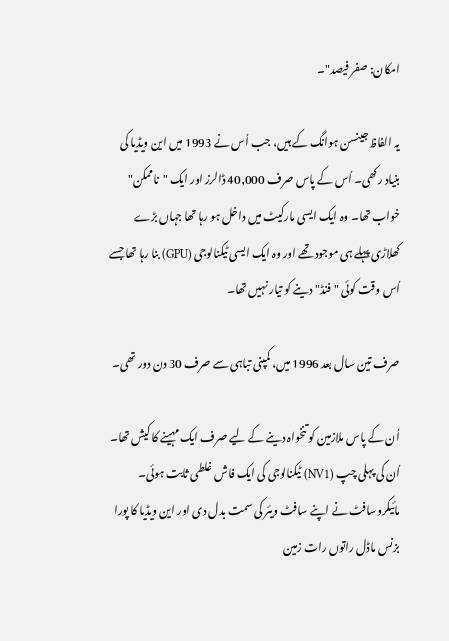امکان: صفر فیصد"۔

یہ الفاظ جینسن ہوانگ کے ہیں، جب اُس نے 1993 میں این ویڈیا کی بنیاد رکھی۔ اُس کے پاس صرف 40,000 ڈالرز اور ایک "ناممکن" خواب تھا۔ وہ ایک ایسی مارکیٹ میں داخل ہو رہا تھا جہاں بڑے کھلاڑی پہلے ہی موجود تھے اور وہ ایک ایسی ٹیکنالوجی (GPU) بنا رہا تھا جسے اُس وقت کوئی "فنڈ" دینے کو تیار نہیں تھا۔

صرف تین سال بعد 1996 میں، کمپنی تباہی سے صرف 30 دن دور تھی۔

اُن کے پاس ملازمین کو تنخواہ دینے کے لیے صرف ایک مہینے کا کیش تھا۔ اُن کی پہلی چپ (NV1) ٹیکنالوجی کی ایک فاش غلطی ثابت ہوئی۔ مائیکروسافٹ نے اپنے سافٹ ویئر کی سمت بدل دی اور این ویڈیا کا پورا بزنس ماڈل راتوں رات زمین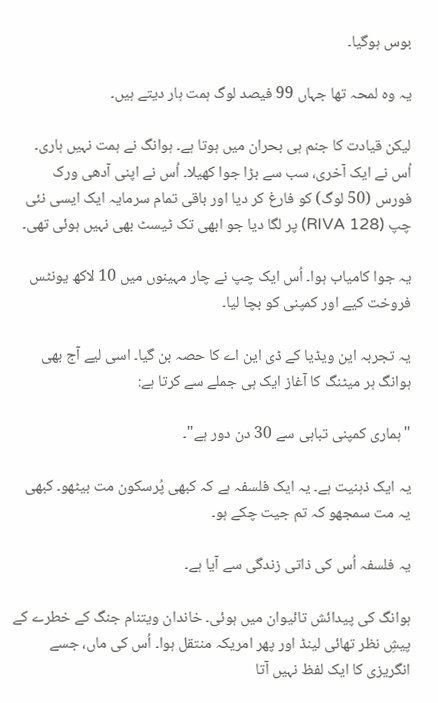بوس ہوگیا۔

یہ وہ لمحہ تھا جہاں 99 فیصد لوگ ہمت ہار دیتے ہیں۔

لیکن قیادت کا جنم ہی بحران میں ہوتا ہے۔ ہوانگ نے ہمت نہیں ہاری۔ اُس نے ایک آخری، سب سے بڑا جوا کھیلا۔ اُس نے اپنی آدھی ورک فورس (50 لوگ) کو فارغ کر دیا اور باقی تمام سرمایہ ایک ایسی نئی چپ (RIVA 128) پر لگا دیا جو ابھی تک ٹیسٹ بھی نہیں ہوئی تھی۔

یہ جوا کامیاب ہوا۔ اُس ایک چپ نے چار مہینوں میں 10 لاکھ یونٹس فروخت کیے اور کمپنی کو بچا لیا۔

یہ تجربہ این ویڈیا کے ڈی این اے کا حصہ بن گیا۔ اسی لیے آج بھی ہوانگ ہر میٹنگ کا آغاز ایک ہی جملے سے کرتا ہے:

"ہماری کمپنی تباہی سے 30 دن دور ہے"۔

یہ ایک ذہنیت ہے۔ یہ ایک فلسفہ ہے کہ کبھی پُرسکون مت بیٹھو۔ کبھی یہ مت سمجھو کہ تم جیت چکے ہو۔

یہ فلسفہ اُس کی ذاتی زندگی سے آیا ہے۔

ہوانگ کی پیدائش تائیوان میں ہوئی۔ خاندان ویتنام جنگ کے خطرے کے پیشِ نظر تھائی لینڈ اور پھر امریکہ منتقل ہوا۔ اُس کی ماں، جسے انگریزی کا ایک لفظ نہیں آتا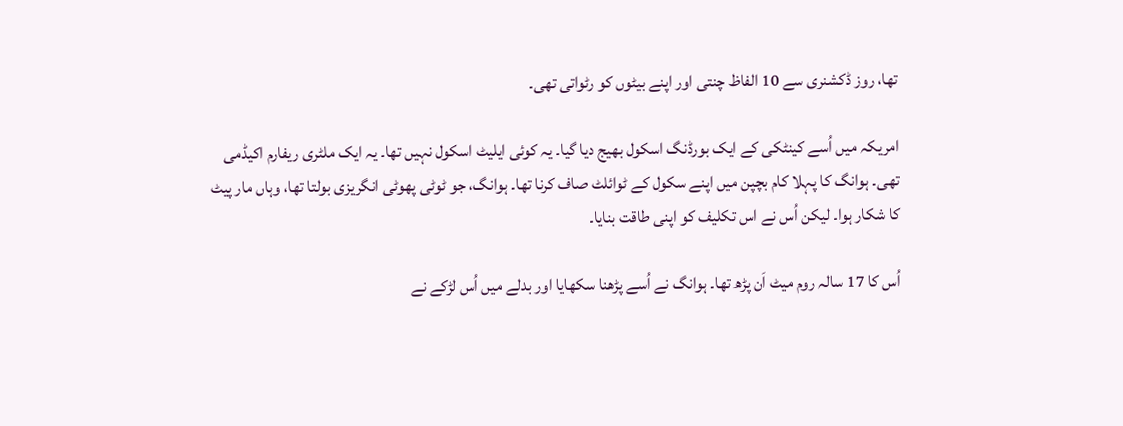تھا، روز ڈکشنری سے 10 الفاظ چنتی اور اپنے بیٹوں کو رٹواتی تھی۔

امریکہ میں اُسے کینٹکی کے ایک بورڈنگ اسکول بھیج دیا گیا۔ یہ کوئی ایلیٹ اسکول نہیں تھا۔ یہ ایک ملٹری ریفارم اکیڈمی تھی۔ ہوانگ کا پہلا کام بچپن میں اپنے سکول کے ٹوائلٹ صاف کرنا تھا۔ ہوانگ، جو ٹوٹی پھوٹی انگریزی بولتا تھا، وہاں مار پیٹ کا شکار ہوا۔ لیکن اُس نے اس تکلیف کو اپنی طاقت بنایا۔

اُس کا 17 سالہ روم میٹ اَن پڑھ تھا۔ ہوانگ نے اُسے پڑھنا سکھایا اور بدلے میں اُس لڑکے نے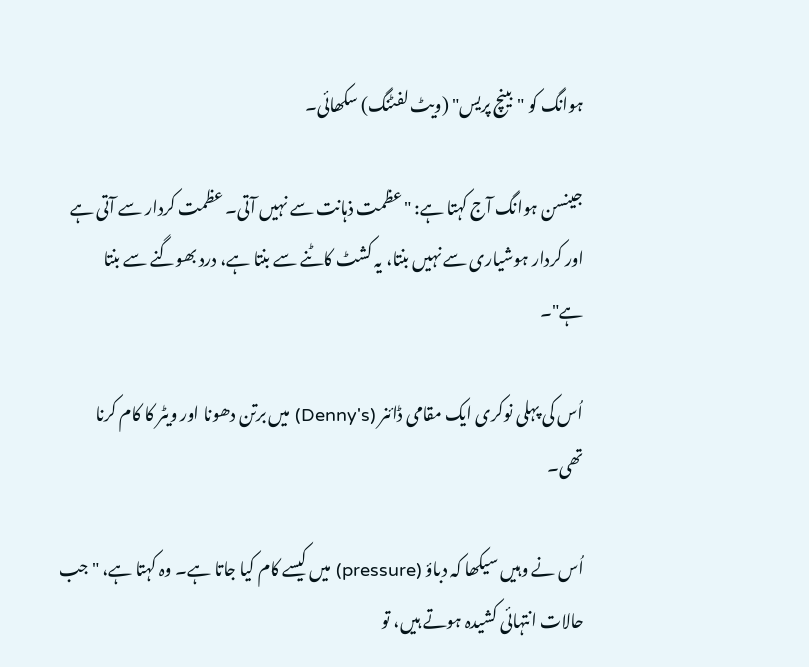ہوانگ کو "بینچ پریس" (ویٹ لفٹنگ) سکھائی۔

جینسن ہوانگ آج کہتا ہے: "عظمت ذہانت سے نہیں آتی۔ عظمت کردار سے آتی ہے اور کردار ہوشیاری سے نہیں بنتا، یہ کشٹ کاٹنے سے بنتا ہے، درد بھوگنے سے بنتا ہے"۔

اُس کی پہلی نوکری ایک مقامی ڈائنر (Denny's) میں برتن دھونا اور ویٹر کا کام کرنا تھی۔

اُس نے وہیں سیکھا کہ دباؤ (pressure) میں کیسے کام کیا جاتا ہے۔ وہ کہتا ہے، "جب حالات انتہائی کشیدہ ہوتے ہیں، تو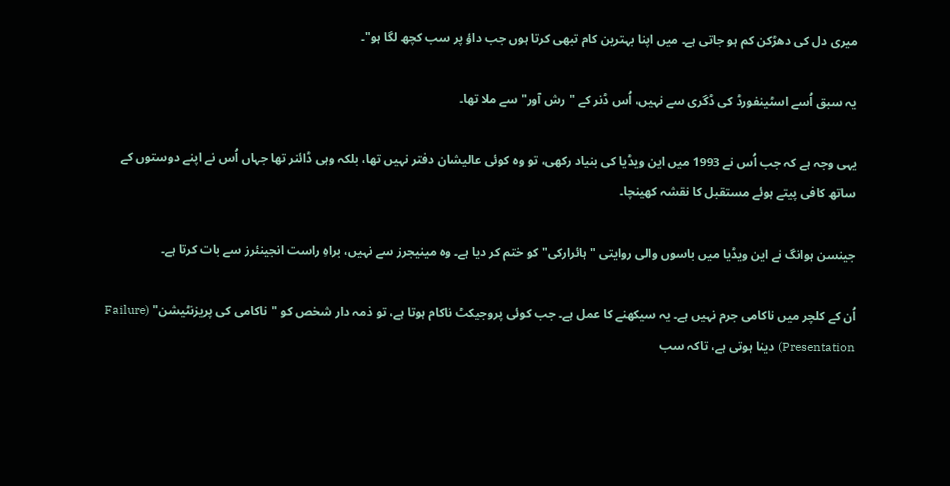میری دل کی دھڑکن کم ہو جاتی ہے۔ میں اپنا بہترین کام تبھی کرتا ہوں جب داؤ پر سب کچھ لگا ہو"۔

یہ سبق اُسے اسٹینفورڈ کی ڈگری سے نہیں، اُس ڈنر کے "رش آور" سے ملا تھا۔

یہی وجہ ہے کہ جب اُس نے 1993 میں این ویڈیا کی بنیاد رکھی، تو وہ کوئی عالیشان دفتر نہیں تھا، بلکہ وہی ڈائنر تھا جہاں اُس نے اپنے دوستوں کے ساتھ کافی پیتے ہوئے مستقبل کا نقشہ کھینچا۔

جینسن ہوانگ نے این ویڈیا میں باسوں والی روایتی "ہائرارکی" کو ختم کر دیا ہے۔ وہ مینیجرز سے نہیں، براہِ راست انجینئرز سے بات کرتا ہے۔

اُن کے کلچر میں ناکامی جرم نہیں ہے۔ یہ سیکھنے کا عمل ہے۔ جب کوئی پروجیکٹ ناکام ہوتا ہے، تو ذمہ دار شخص کو "ناکامی کی پریزنٹیشن" (Failure Presentation) دینا ہوتی ہے، تاکہ سب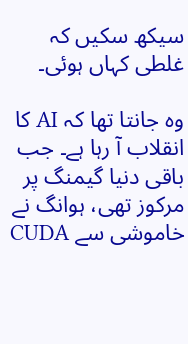سیکھ سکیں کہ غلطی کہاں ہوئی۔

وہ جانتا تھا کہ AI کا انقلاب آ رہا ہے۔ جب باقی دنیا گیمنگ پر مرکوز تھی، ہوانگ نے خاموشی سے CUDA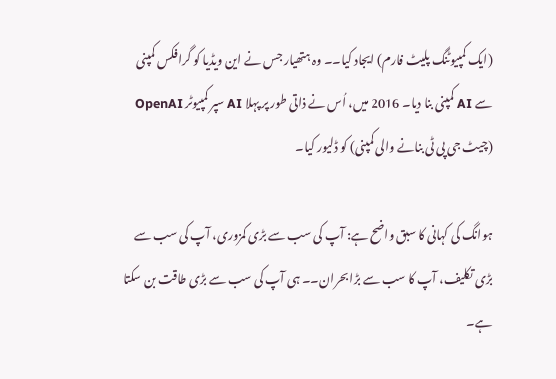(ایک کمپیوٹنگ پلیٹ فارم) ایجاد کیا۔۔ وہ ہتھیار جس نے این ویڈیا کو گرافکس کمپنی سے AI کمپنی بنا دیا۔ 2016 میں، اُس نے ذاتی طور پر پہلا AI سپر کمپیوٹر OpenAI (چیٹ جی پی ٹی بنانے والی کمپنی) کو ڈلیور کیا۔

ہوانگ کی کہانی کا سبق واضح ہے: آپ کی سب سے بڑی کمزوری، آپ کی سب سے بڑی تکلیف، آپ کا سب سے بڑا بحران۔۔ ہی آپ کی سب سے بڑی طاقت بن سکتا ہے۔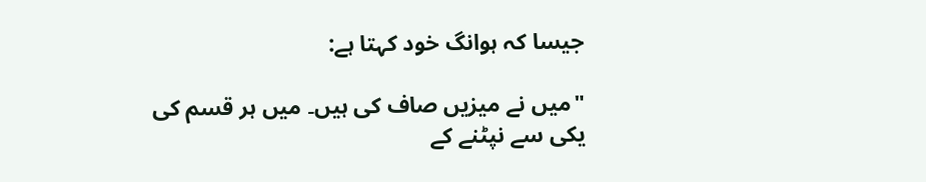جیسا کہ ہوانگ خود کہتا ہے:

"میں نے میزیں صاف کی ہیں۔ میں ہر قسم کی یکی سے نپٹنے کے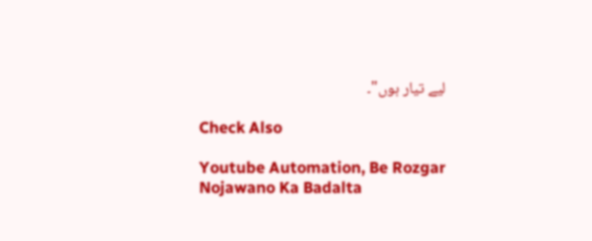لیے تیار ہوں"۔

Check Also

Youtube Automation, Be Rozgar Nojawano Ka Badalta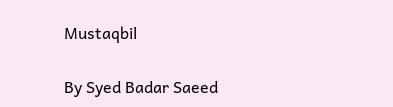Mustaqbil

By Syed Badar Saeed